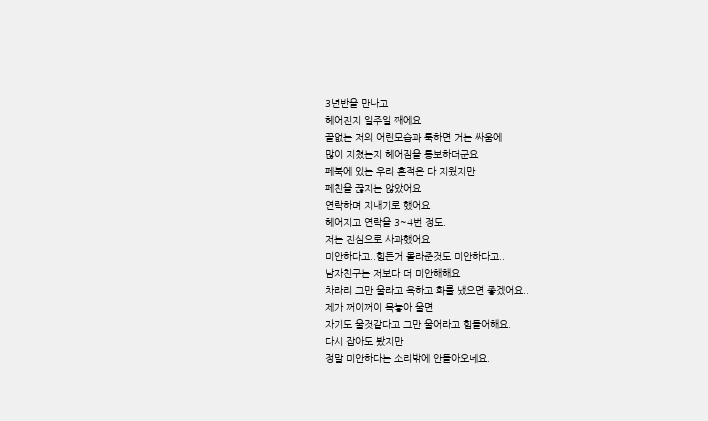3년반을 만나고
헤어진지 일주일 째에요
끝없는 저의 어린모습과 툭하면 거는 싸움에
많이 지쳤는지 헤어짐을 통보하더군요
페북에 있는 우리 흔적은 다 지웠지만
페친을 끊지는 않았어요
연락하며 지내기로 했어요
헤어지고 연락을 3~4번 정도.
저는 진심으로 사과했어요
미안하다고..힘든거 몰라준것도 미안하다고..
남자친구는 저보다 더 미안해해요
차라리 그만 울라고 욕하고 화를 냈으면 좋겠어요..
제가 꺼이꺼이 목놓아 울면
자기도 울것같다고 그만 울어라고 힘들어해요.
다시 잡아도 봤지만
정말 미안하다는 소리밖에 안돌아오네요.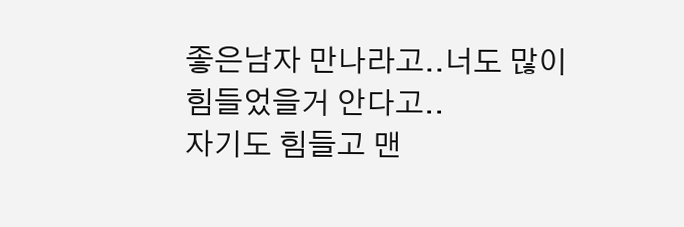좋은남자 만나라고..너도 많이 힘들었을거 안다고..
자기도 힘들고 맨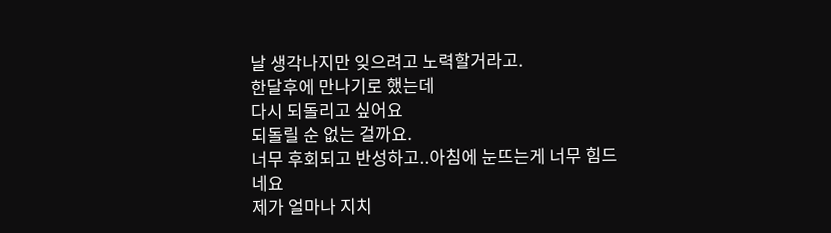날 생각나지만 잊으려고 노력할거라고.
한달후에 만나기로 했는데
다시 되돌리고 싶어요
되돌릴 순 없는 걸까요.
너무 후회되고 반성하고..아침에 눈뜨는게 너무 힘드네요
제가 얼마나 지치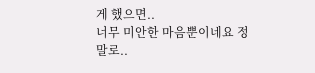게 했으면..
너무 미안한 마음뿐이네요 정말로..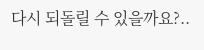다시 되돌릴 수 있을까요?..